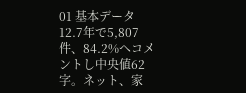01 基本データ
12.7年で5,807件、84.2%へコメントし中央値62字。ネット、家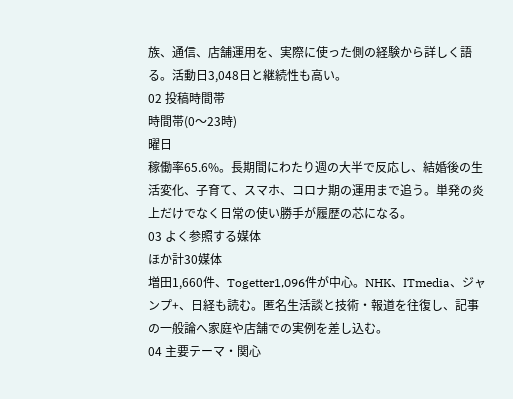族、通信、店舗運用を、実際に使った側の経験から詳しく語る。活動日3,048日と継続性も高い。
02 投稿時間帯
時間帯(0〜23時)
曜日
稼働率65.6%。長期間にわたり週の大半で反応し、結婚後の生活変化、子育て、スマホ、コロナ期の運用まで追う。単発の炎上だけでなく日常の使い勝手が履歴の芯になる。
03 よく参照する媒体
ほか計30媒体
増田1,660件、Togetter1,096件が中心。NHK、ITmedia、ジャンプ+、日経も読む。匿名生活談と技術・報道を往復し、記事の一般論へ家庭や店舗での実例を差し込む。
04 主要テーマ・関心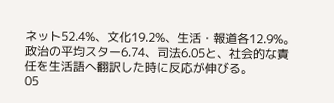ネット52.4%、文化19.2%、生活・報道各12.9%。政治の平均スター6.74、司法6.05と、社会的な責任を生活語へ翻訳した時に反応が伸びる。
05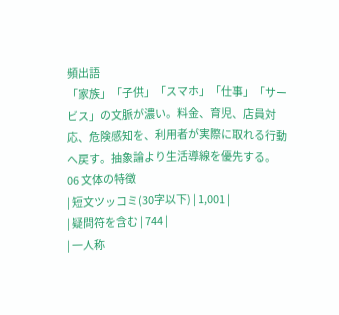頻出語
「家族」「子供」「スマホ」「仕事」「サービス」の文脈が濃い。料金、育児、店員対応、危険感知を、利用者が実際に取れる行動へ戻す。抽象論より生活導線を優先する。
06 文体の特徴
| 短文ツッコミ(30字以下) | 1,001 |
| 疑問符を含む | 744 |
| 一人称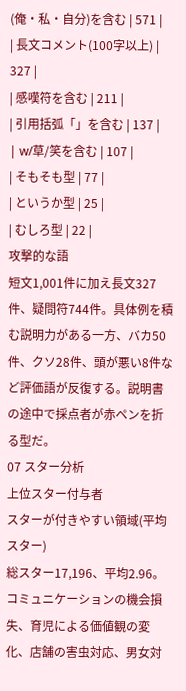(俺・私・自分)を含む | 571 |
| 長文コメント(100字以上) | 327 |
| 感嘆符を含む | 211 |
| 引用括弧「」を含む | 137 |
| w/草/笑を含む | 107 |
| そもそも型 | 77 |
| というか型 | 25 |
| むしろ型 | 22 |
攻撃的な語
短文1,001件に加え長文327件、疑問符744件。具体例を積む説明力がある一方、バカ50件、クソ28件、頭が悪い8件など評価語が反復する。説明書の途中で採点者が赤ペンを折る型だ。
07 スター分析
上位スター付与者
スターが付きやすい領域(平均スター)
総スター17,196、平均2.96。コミュニケーションの機会損失、育児による価値観の変化、店舗の害虫対応、男女対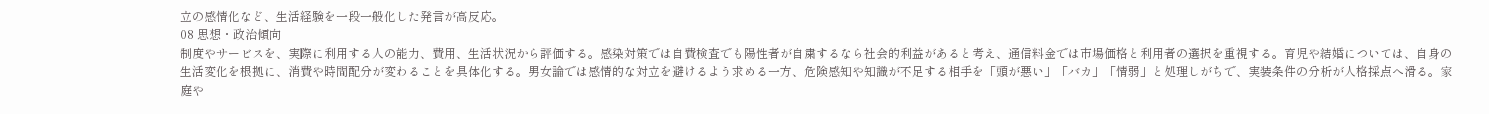立の感情化など、生活経験を一段一般化した発言が高反応。
08 思想・政治傾向
制度やサービスを、実際に利用する人の能力、費用、生活状況から評価する。感染対策では自費検査でも陽性者が自粛するなら社会的利益があると考え、通信料金では市場価格と利用者の選択を重視する。育児や結婚については、自身の生活変化を根拠に、消費や時間配分が変わることを具体化する。男女論では感情的な対立を避けるよう求める一方、危険感知や知識が不足する相手を「頭が悪い」「バカ」「情弱」と処理しがちで、実装条件の分析が人格採点へ滑る。家庭や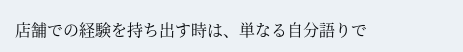店舗での経験を持ち出す時は、単なる自分語りで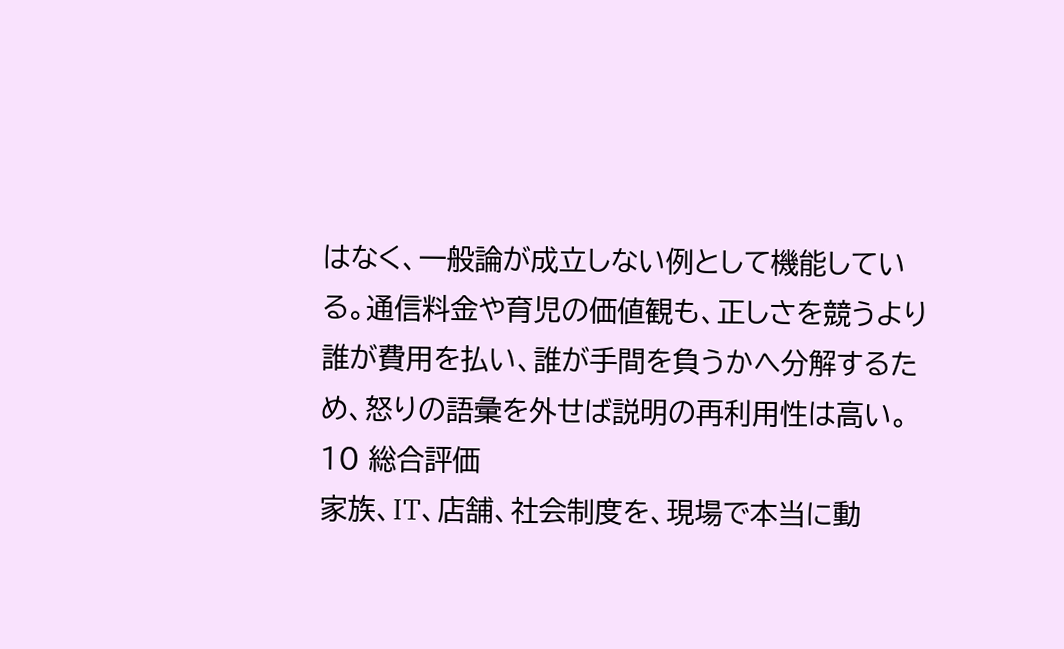はなく、一般論が成立しない例として機能している。通信料金や育児の価値観も、正しさを競うより誰が費用を払い、誰が手間を負うかへ分解するため、怒りの語彙を外せば説明の再利用性は高い。
10 総合評価
家族、IT、店舗、社会制度を、現場で本当に動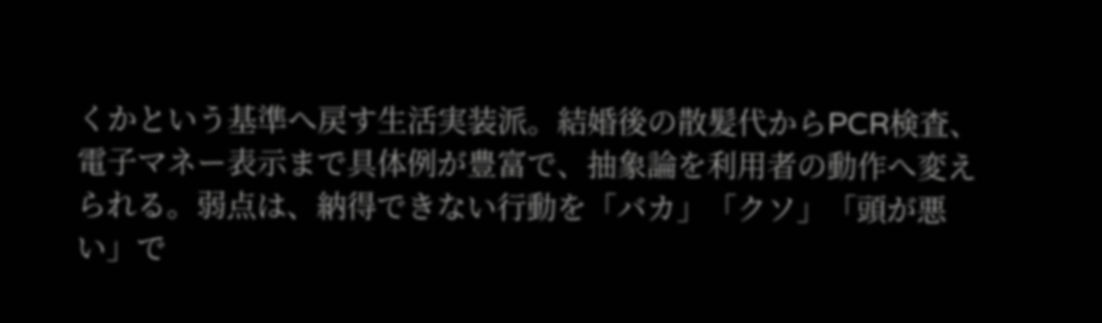くかという基準へ戻す生活実装派。結婚後の散髪代からPCR検査、電子マネー表示まで具体例が豊富で、抽象論を利用者の動作へ変えられる。弱点は、納得できない行動を「バカ」「クソ」「頭が悪い」で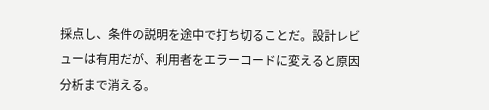採点し、条件の説明を途中で打ち切ることだ。設計レビューは有用だが、利用者をエラーコードに変えると原因分析まで消える。